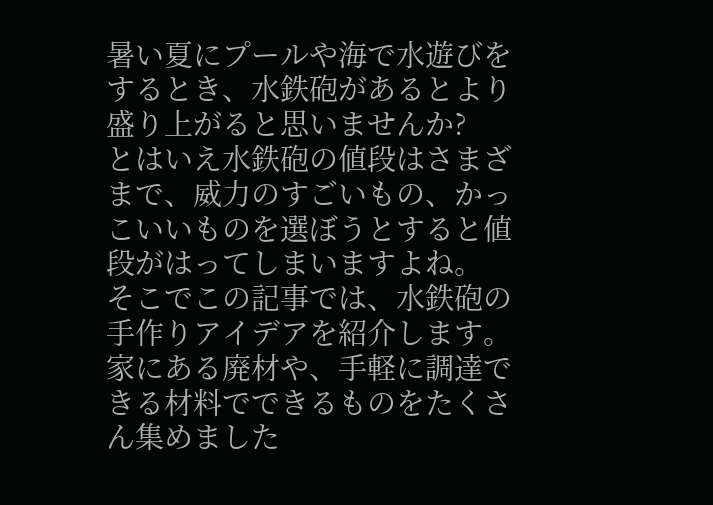暑い夏にプールや海で水遊びをするとき、水鉄砲があるとより盛り上がると思いませんか?
とはいえ水鉄砲の値段はさまざまで、威力のすごいもの、かっこいいものを選ぼうとすると値段がはってしまいますよね。
そこでこの記事では、水鉄砲の手作りアイデアを紹介します。
家にある廃材や、手軽に調達できる材料でできるものをたくさん集めました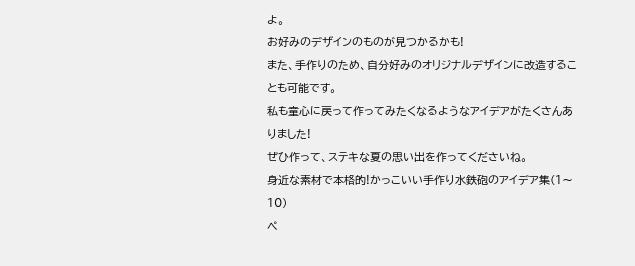よ。
お好みのデザインのものが見つかるかも!
また、手作りのため、自分好みのオリジナルデザインに改造することも可能です。
私も童心に戻って作ってみたくなるようなアイデアがたくさんありました!
ぜひ作って、ステキな夏の思い出を作ってくださいね。
身近な素材で本格的!かっこいい手作り水鉄砲のアイデア集(1〜10)
ペ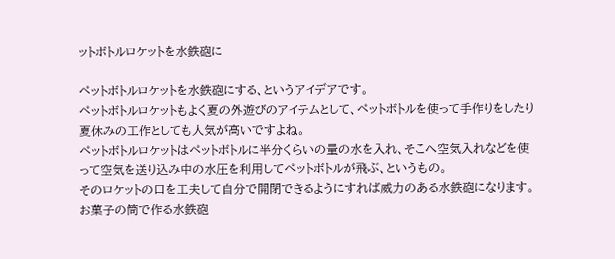ットボトルロケットを水鉄砲に

ペットボトルロケットを水鉄砲にする、というアイデアです。
ペットボトルロケットもよく夏の外遊びのアイテムとして、ペットボトルを使って手作りをしたり夏休みの工作としても人気が高いですよね。
ペットボトルロケットはペットボトルに半分くらいの量の水を入れ、そこへ空気入れなどを使って空気を送り込み中の水圧を利用してペットボトルが飛ぶ、というもの。
そのロケットの口を工夫して自分で開閉できるようにすれば威力のある水鉄砲になります。
お菓子の筒で作る水鉄砲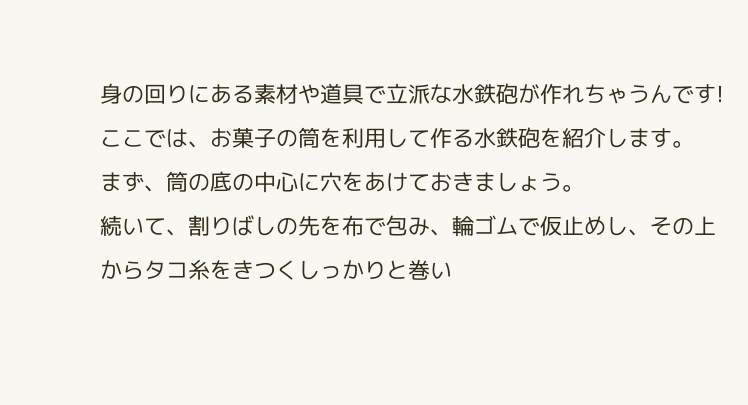身の回りにある素材や道具で立派な水鉄砲が作れちゃうんです!
ここでは、お菓子の筒を利用して作る水鉄砲を紹介します。
まず、筒の底の中心に穴をあけておきましょう。
続いて、割りばしの先を布で包み、輪ゴムで仮止めし、その上からタコ糸をきつくしっかりと巻い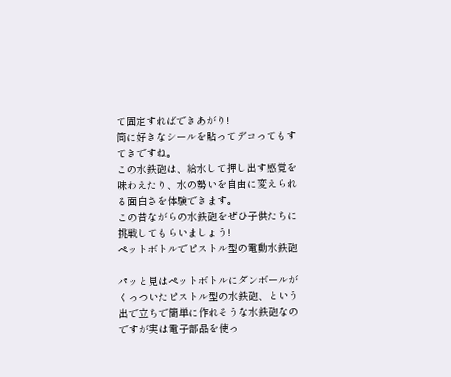て固定すればできあがり!
筒に好きなシールを貼ってデコってもすてきですね。
この水鉄砲は、給水して押し出す感覚を味わえたり、水の勢いを自由に変えられる面白さを体験できます。
この昔ながらの水鉄砲をぜひ子供たちに挑戦してもらいましょう!
ペットボトルでピストル型の電動水鉄砲

パッと見はペットボトルにダンボールがくっついたピストル型の水鉄砲、という出で立ちで簡単に作れそうな水鉄砲なのですが実は電子部品を使っ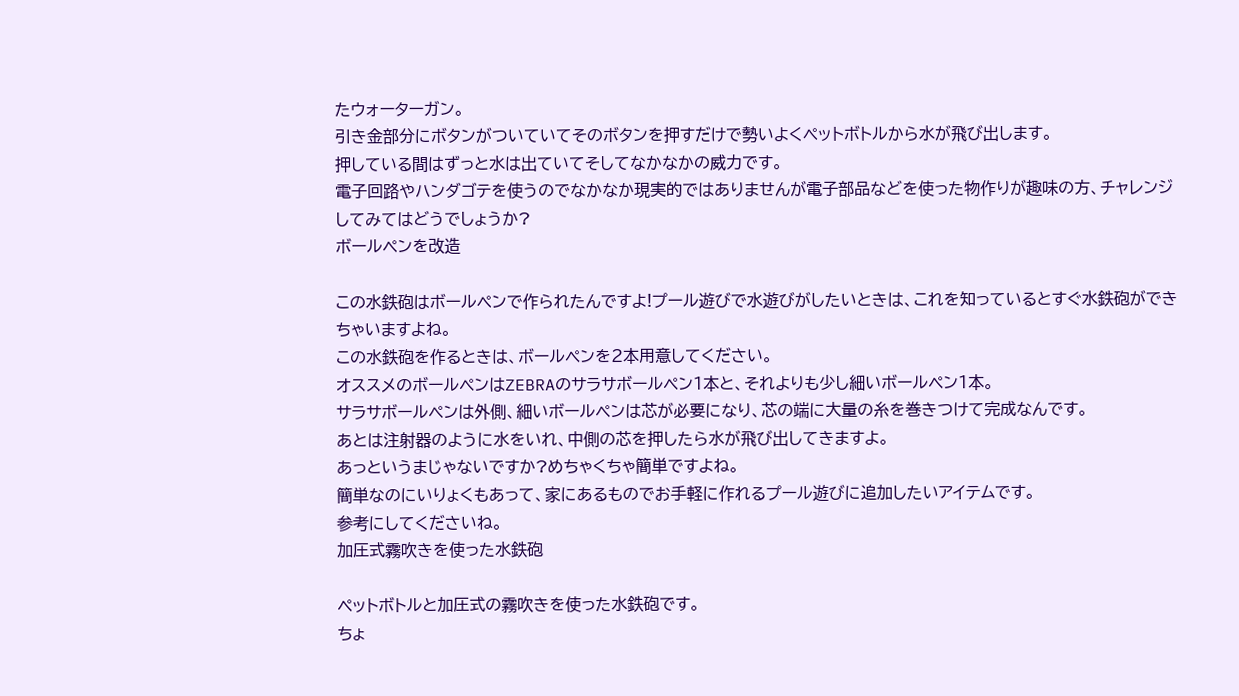たウォーターガン。
引き金部分にボタンがついていてそのボタンを押すだけで勢いよくペットボトルから水が飛び出します。
押している間はずっと水は出ていてそしてなかなかの威力です。
電子回路やハンダゴテを使うのでなかなか現実的ではありませんが電子部品などを使った物作りが趣味の方、チャレンジしてみてはどうでしょうか?
ボールペンを改造

この水鉄砲はボールペンで作られたんですよ!プール遊びで水遊びがしたいときは、これを知っているとすぐ水鉄砲ができちゃいますよね。
この水鉄砲を作るときは、ボールペンを2本用意してください。
オススメのボールペンはZEBRAのサラサボールペン1本と、それよりも少し細いボールペン1本。
サラサボールペンは外側、細いボールペンは芯が必要になり、芯の端に大量の糸を巻きつけて完成なんです。
あとは注射器のように水をいれ、中側の芯を押したら水が飛び出してきますよ。
あっというまじゃないですか?めちゃくちゃ簡単ですよね。
簡単なのにいりょくもあって、家にあるものでお手軽に作れるプール遊びに追加したいアイテムです。
参考にしてくださいね。
加圧式霧吹きを使った水鉄砲

ペットボトルと加圧式の霧吹きを使った水鉄砲です。
ちょ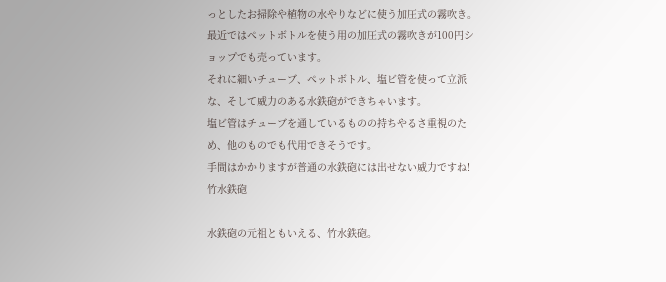っとしたお掃除や植物の水やりなどに使う加圧式の霧吹き。
最近ではペットボトルを使う用の加圧式の霧吹きが100円ショップでも売っています。
それに細いチューブ、ペットボトル、塩ビ管を使って立派な、そして威力のある水鉄砲ができちゃいます。
塩ビ管はチューブを通しているものの持ちやるさ重視のため、他のものでも代用できそうです。
手間はかかりますが普通の水鉄砲には出せない威力ですね!
竹水鉄砲

水鉄砲の元祖ともいえる、竹水鉄砲。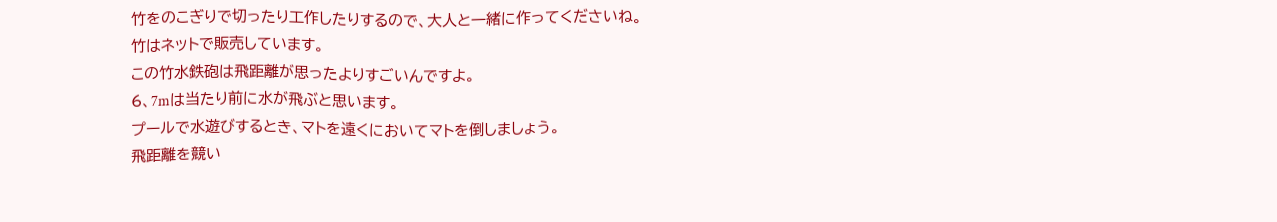竹をのこぎりで切ったり工作したりするので、大人と一緒に作ってくださいね。
竹はネットで販売しています。
この竹水鉄砲は飛距離が思ったよりすごいんですよ。
6、7mは当たり前に水が飛ぶと思います。
プールで水遊びするとき、マトを遠くにおいてマトを倒しましょう。
飛距離を競い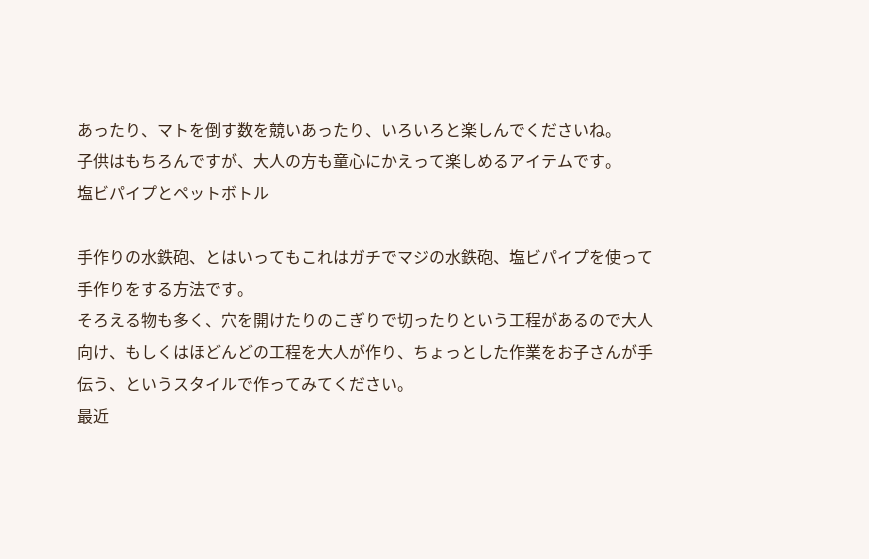あったり、マトを倒す数を競いあったり、いろいろと楽しんでくださいね。
子供はもちろんですが、大人の方も童心にかえって楽しめるアイテムです。
塩ビパイプとペットボトル

手作りの水鉄砲、とはいってもこれはガチでマジの水鉄砲、塩ビパイプを使って手作りをする方法です。
そろえる物も多く、穴を開けたりのこぎりで切ったりという工程があるので大人向け、もしくはほどんどの工程を大人が作り、ちょっとした作業をお子さんが手伝う、というスタイルで作ってみてください。
最近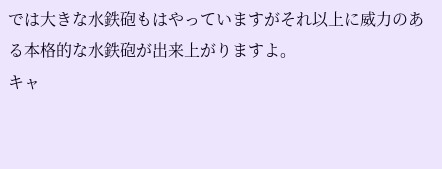では大きな水鉄砲もはやっていますがそれ以上に威力のある本格的な水鉄砲が出来上がりますよ。
キャ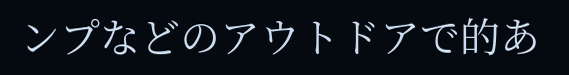ンプなどのアウトドアで的あ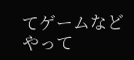てゲームなどやって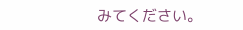みてください。